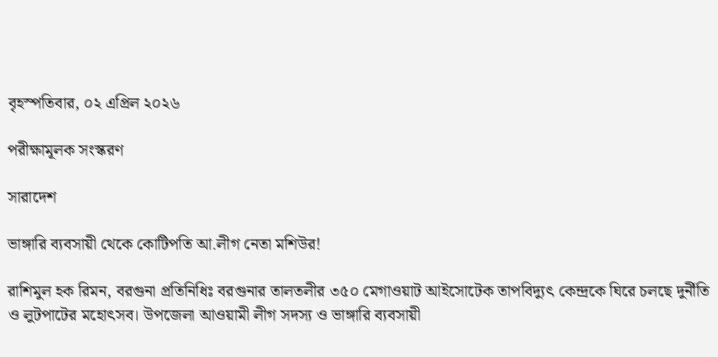বৃহস্পতিবার, ০২ এপ্রিল ২০২৬

পরীক্ষামূলক সংস্করণ

সারাদেশ

ভাঙ্গারি ব্যবসায়ী থেকে কোটিপতি আ.লীগ নেতা মশিউর!

রাশিমুল হক রিমন, বরগুনা প্রতিনিধিঃ বরগুনার তালতলীর ৩৫০ মেগাওয়াট আইসোটেক তাপবিদ্যুৎ কেন্দ্রকে ঘিরে চলছে দুর্নীতি ও লুটপাটের মহোৎসব। উপজেলা আওয়ামী লীগ সদস্য ও ভাঙ্গারি ব্যবসায়ী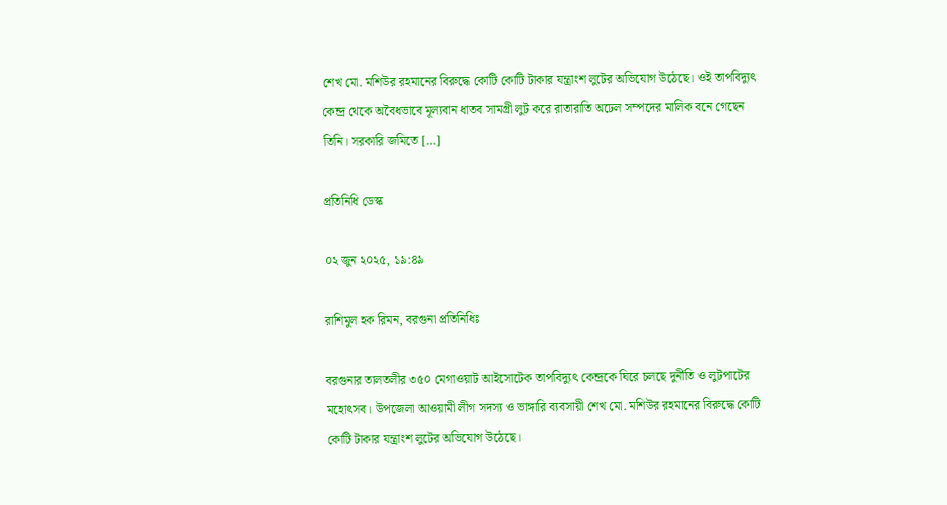শেখ মো. মশিউর রহমানের বিরুদ্ধে কোটি কোটি টাকার যন্ত্রাংশ লুটের অভিযোগ উঠেছে। ওই তাপবিদ্যুৎ কেন্দ্র থেকে অবৈধভাবে মূল্যবান ধাতব সামগ্রী লুট করে রাতারাতি অঢেল সম্পদের মালিক বনে গেছেন তিনি। সরকারি জমিতে […]

প্রতিনিধি ডেস্ক

০২ জুন ২০২৫, ১৯:৪৯

রাশিমুল হক রিমন, বরগুনা প্রতিনিধিঃ

বরগুনার তালতলীর ৩৫০ মেগাওয়াট আইসোটেক তাপবিদ্যুৎ কেন্দ্রকে ঘিরে চলছে দুর্নীতি ও লুটপাটের মহোৎসব। উপজেলা আওয়ামী লীগ সদস্য ও ভাঙ্গারি ব্যবসায়ী শেখ মো. মশিউর রহমানের বিরুদ্ধে কোটি কোটি টাকার যন্ত্রাংশ লুটের অভিযোগ উঠেছে।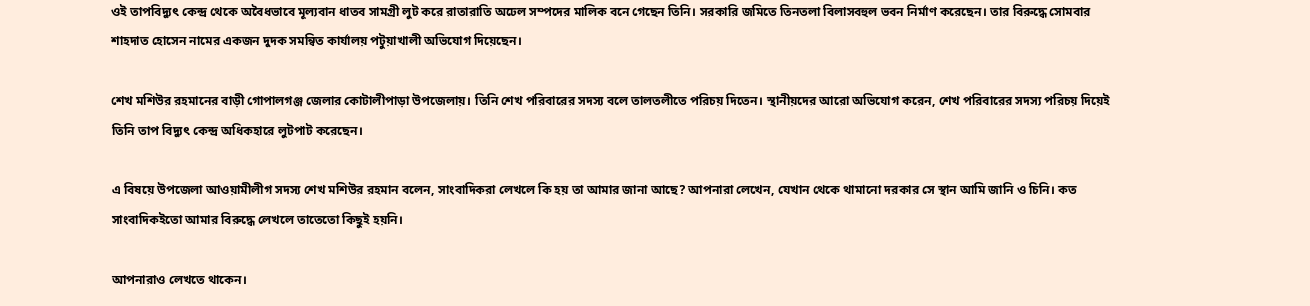ওই তাপবিদ্যুৎ কেন্দ্র থেকে অবৈধভাবে মূল্যবান ধাতব সামগ্রী লুট করে রাতারাতি অঢেল সম্পদের মালিক বনে গেছেন তিনি। সরকারি জমিতে তিনতলা বিলাসবহুল ভবন নির্মাণ করেছেন। তার বিরুদ্ধে সোমবার শাহদাত হোসেন নামের একজন দুদক সমন্বিত কার্যালয় পটুয়াখালী অভিযোগ দিয়েছেন।

শেখ মশিউর রহমানের বাড়ী গোপালগঞ্জ জেলার কোটালীপাড়া উপজেলায়। তিনি শেখ পরিবারের সদস্য বলে তালতলীতে পরিচয় দিতেন। স্থানীয়দের আরো অভিযোগ করেন, শেখ পরিবারের সদস্য পরিচয় দিয়েই তিনি তাপ বিদ্যুৎ কেন্দ্র অধিকহারে লুটপাট করেছেন।

এ বিষয়ে উপজেলা আওয়ামীলীগ সদস্য শেখ মশিউর রহমান বলেন, সাংবাদিকরা লেখলে কি হয় তা আমার জানা আছে? আপনারা লেখেন, যেখান থেকে থামানো দরকার সে স্থান আমি জানি ও চিনি। কত সাংবাদিকইতো আমার বিরুদ্ধে লেখলে তাতেতো কিছুই হয়নি।

আপনারাও লেখতে থাকেন।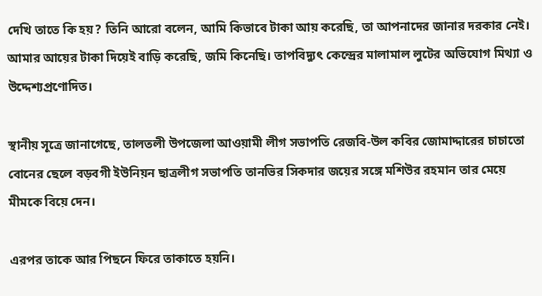দেখি তাতে কি হয়? তিনি আরো বলেন, আমি কিভাবে টাকা আয় করেছি, তা আপনাদের জানার দরকার নেই। আমার আয়ের টাকা দিয়েই বাড়ি করেছি, জমি কিনেছি। তাপবিদ্যুৎ কেন্দ্রের মালামাল লুটের অভিযোগ মিথ্যা ও উদ্দেশ্যপ্রণোদিত।

স্থানীয় সূত্রে জানাগেছে, তালতলী উপজেলা আওয়ামী লীগ সভাপতি রেজবি-উল কবির জোমাদ্দারের চাচাতো বোনের ছেলে বড়বগী ইউনিয়ন ছাত্রলীগ সভাপতি তানভির সিকদার জয়ের সঙ্গে মশিউর রহমান তার মেয়ে মীমকে বিয়ে দেন।

এরপর তাকে আর পিছনে ফিরে তাকাতে হয়নি।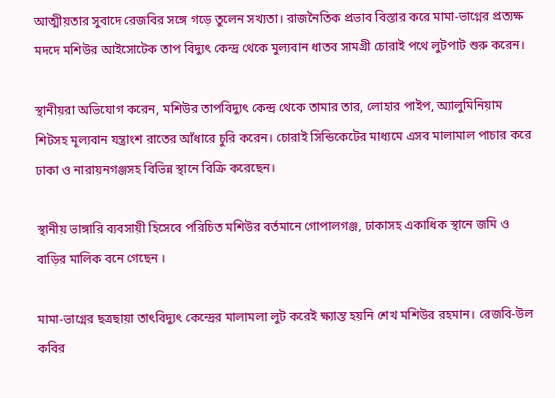আত্মীয়তার সুবাদে রেজবির সঙ্গে গড়ে তুলেন সখ্যতা। রাজনৈতিক প্রভাব বিস্তার করে মামা-ভাগ্নের প্রত্যক্ষ মদদে মশিউর আইসোটেক তাপ বিদ্যুৎ কেন্দ্র থেকে মুল্যবান ধাতব সামগ্রী চোরাই পথে লুটপাট শুরু করেন।

স্থানীয়রা অভিযোগ করেন, মশিউর তাপবিদ্যুৎ কেন্দ্র থেকে তামার তার, লোহার পাইপ, অ্যালুমিনিয়াম শিটসহ মূল্যবান যন্ত্রাংশ রাতের আঁধারে চুরি করেন। চোরাই সিন্ডিকেটের মাধ্যমে এসব মালামাল পাচার করে ঢাকা ও নারায়নগঞ্জসহ বিভিন্ন স্থানে বিক্রি করেছেন।

স্থানীয় ভাঙ্গারি ব্যবসায়ী হিসেবে পরিচিত মশিউর বর্তমানে গোপালগঞ্জ, ঢাকাসহ একাধিক স্থানে জমি ও বাড়ির মালিক বনে গেছেন ।

মামা-ভাগ্নের ছত্রছায়া তাৎবিদ্যুৎ কেন্দ্রের মালামলা লুট করেই ক্ষ্যান্ত হয়নি শেখ মশিউর রহমান। রেজবি-উল কবির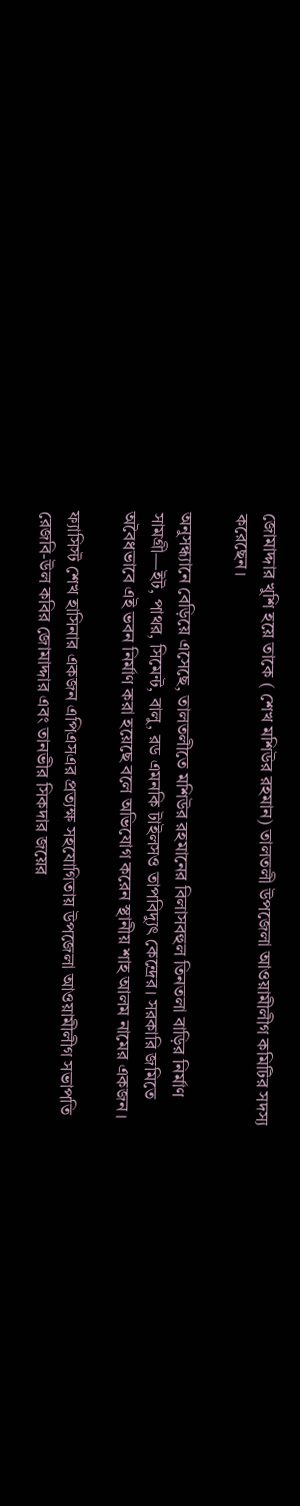জোমাদ্দার খুশি হয়ে তাকে ( শেখ মশিউর রহমান) তালতলী উপজেলা আওয়ামীলীগ কমিটির সদস্য করেছেন।

অনুসন্ধ্যানে বেড়িয়ে এসেছে, তালতলীতে মশিউর রহমানের বিলাসবহুল তিনতলা বাড়ির নির্মাণ সামগ্রী—ইট, পাথর, সিমেন্ট, বালু, রড এমনকি টাইলসও তাপবিদ্যুৎ কেন্দ্রের। সরকারি জমিতে অবৈধভাবে এই ভবন নির্মাণ করা হয়েছে বলে অভিযোগ করেন স্থানীয় শাহ আলম নামের একজন।

ফ্যাসিস্ট শেখ হাসিনার একজন এপিএসএর প্রত্যক্ষ সহযোগিতায় উপজেলা আওয়ামীলীগ সভাপতি রেজবি-উল কবির জোমাদ্দার এবং তানভীর সিকদার জয়ের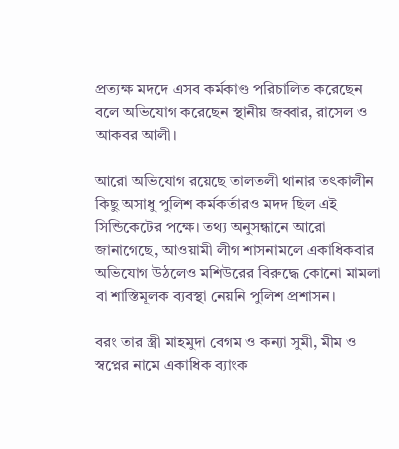প্রত্যক্ষ মদদে এসব কর্মকাণ্ড পরিচালিত করেছেন বলে অভিযোগ করেছেন স্থানীয় জব্বার, রাসেল ও আকবর আলী।

আরো অভিযোগ রয়েছে তালতলী থানার তৎকালীন কিছু অসাধু পুলিশ কর্মকর্তারও মদদ ছিল এই সিন্ডিকেটের পক্ষে। তথ্য অনুসন্ধানে আরো জানাগেছে, আওয়ামী লীগ শাসনামলে একাধিকবার অভিযোগ উঠলেও মশিউরের বিরুদ্ধে কোনো মামলা বা শাস্তিমূলক ব্যবস্থা নেয়নি পুলিশ প্রশাসন।

বরং তার স্ত্রী মাহমুদা বেগম ও কন্যা সুমী, মীম ও স্বপ্নের নামে একাধিক ব্যাংক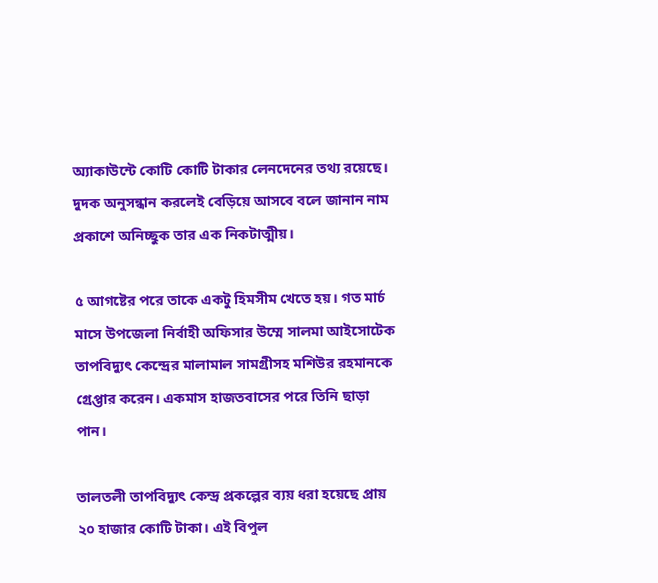অ্যাকাউন্টে কোটি কোটি টাকার লেনদেনের তথ্য রয়েছে। দুদক অনুসন্ধান করলেই বেড়িয়ে আসবে বলে জানান নাম প্রকাশে অনিচ্ছুক তার এক নিকটাত্মীয়।

৫ আগষ্টের পরে তাকে একটু হিমসীম খেতে হয়। গত মার্চ মাসে উপজেলা নির্বাহী অফিসার উম্মে সালমা আইসোটেক তাপবিদ্যুৎ কেন্দ্রের মালামাল সামগ্রীসহ মশিউর রহমানকে গ্রেপ্তার করেন। একমাস হাজতবাসের পরে তিনি ছাড়া পান।

তালতলী তাপবিদ্যুৎ কেন্দ্র প্রকল্পের ব্যয় ধরা হয়েছে প্রায় ২০ হাজার কোটি টাকা। এই বিপুল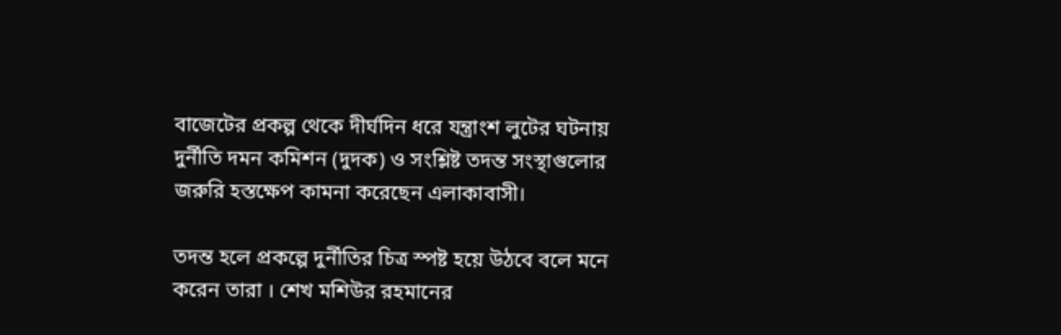বাজেটের প্রকল্প থেকে দীর্ঘদিন ধরে যন্ত্রাংশ লুটের ঘটনায় দুর্নীতি দমন কমিশন (দুদক) ও সংশ্লিষ্ট তদন্ত সংস্থাগুলোর জরুরি হস্তক্ষেপ কামনা করেছেন এলাকাবাসী।

তদন্ত হলে প্রকল্পে দুর্নীতির চিত্র স্পষ্ট হয়ে উঠবে বলে মনে করেন তারা । শেখ মশিউর রহমানের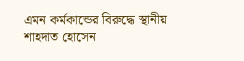এমন কর্মকান্ডের বিরুদ্ধে স্থানীয় শাহদাত হোসেন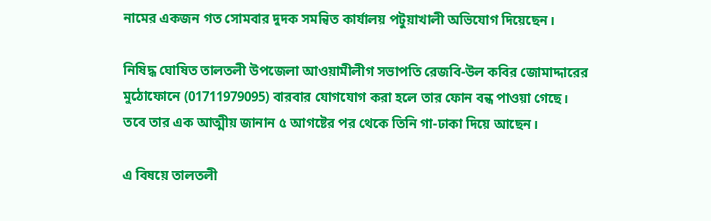নামের একজন গত সোমবার দুদক সমন্বিত কার্যালয় পটুয়াখালী অভিযোগ দিয়েছেন।

নিষিদ্ধ ঘোষিত তালতলী উপজেলা আওয়ামীলীগ সভাপতি রেজবি-উল কবির জোমাদ্দারের মুঠোফোনে (01711979095) বারবার যোগযোগ করা হলে তার ফোন বন্ধ পাওয়া গেছে। তবে তার এক আত্মীয় জানান ৫ আগষ্টের পর থেকে তিনি গা-ঢাকা দিয়ে আছেন।

এ বিষয়ে তালতলী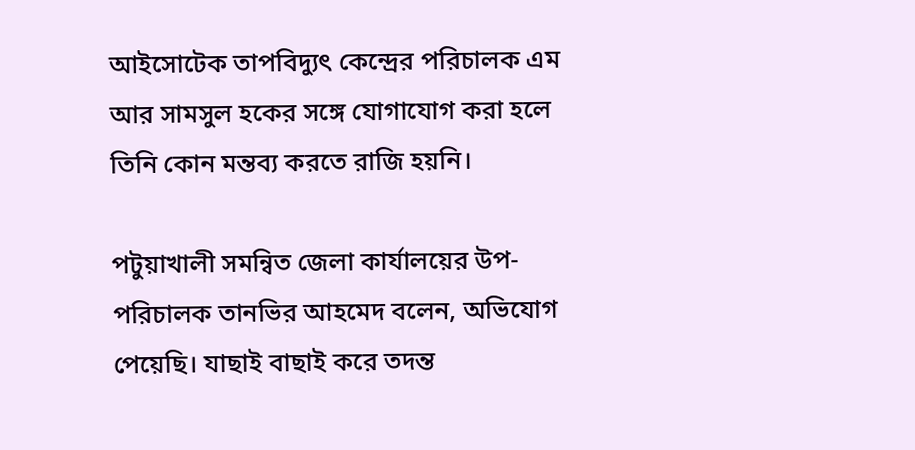আইসোটেক তাপবিদ্যুৎ কেন্দ্রের পরিচালক এম আর সামসুল হকের সঙ্গে যোগাযোগ করা হলে তিনি কোন মন্তব্য করতে রাজি হয়নি।

পটুয়াখালী সমন্বিত জেলা কার্যালয়ের উপ-পরিচালক তানভির আহমেদ বলেন, অভিযোগ পেয়েছি। যাছাই বাছাই করে তদন্ত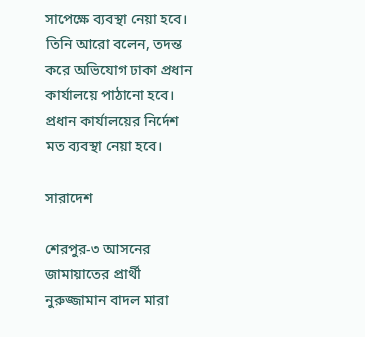সাপেক্ষে ব্যবস্থা নেয়া হবে। তিনি আরো বলেন, তদন্ত করে অভিযোগ ঢাকা প্রধান কার্যালয়ে পাঠানো হবে। প্রধান কার্যালয়ের নির্দেশ মত ব্যবস্থা নেয়া হবে।

সারাদেশ

শেরপুর-৩ আসনের জামায়াতের প্রার্থী নুরুজ্জামান বাদল মারা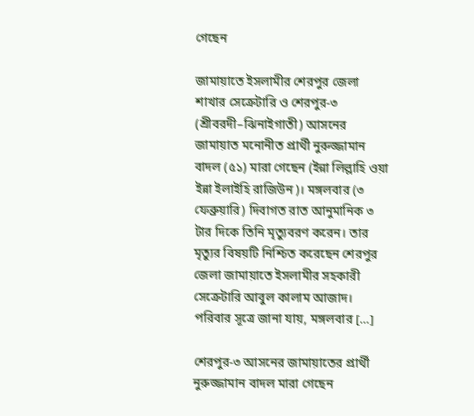গেছেন

জামায়াতে ইসলামীর শেরপুর জেলা শাখার সেক্রেটারি ও শেরপুর-৩ (শ্রীবরদী–ঝিনাইগাতী) আসনের জামায়াত মনোনীত প্রার্থী নুরুজ্জামান বাদল (৫১) মারা গেছেন (ইন্না লিল্লাহি ওয়া ইন্না ইলাইহি রাজিউন)। মঙ্গলবার (৩ ফেব্রুয়ারি) দিবাগত রাত আনুমানিক ৩ টার দিকে তিনি মৃত্যুবরণ করেন। তার মৃত্যুর বিষয়টি নিশ্চিত করেছেন শেরপুর জেলা জামায়াতে ইসলামীর সহকারী সেক্রেটারি আবুল কালাম আজাদ। পরিবার সূত্রে জানা যায়, মঙ্গলবার […]

শেরপুর-৩ আসনের জামায়াতের প্রার্থী নুরুজ্জামান বাদল মারা গেছেন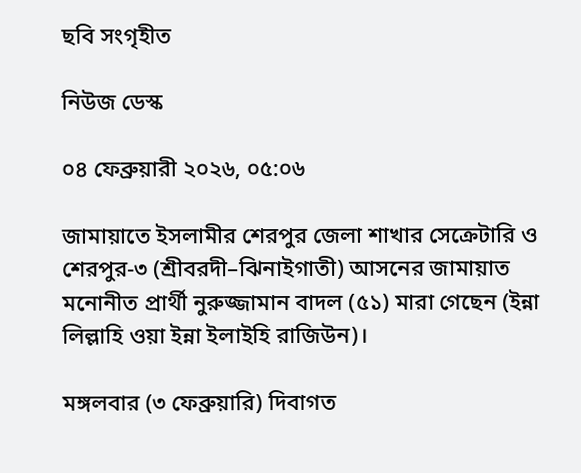ছবি সংগৃহীত

নিউজ ডেস্ক

০৪ ফেব্রুয়ারী ২০২৬, ০৫:০৬

জামায়াতে ইসলামীর শেরপুর জেলা শাখার সেক্রেটারি ও শেরপুর-৩ (শ্রীবরদী–ঝিনাইগাতী) আসনের জামায়াত মনোনীত প্রার্থী নুরুজ্জামান বাদল (৫১) মারা গেছেন (ইন্না লিল্লাহি ওয়া ইন্না ইলাইহি রাজিউন)।

মঙ্গলবার (৩ ফেব্রুয়ারি) দিবাগত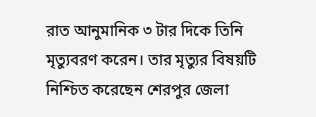রাত আনুমানিক ৩ টার দিকে তিনি মৃত্যুবরণ করেন। তার মৃত্যুর বিষয়টি নিশ্চিত করেছেন শেরপুর জেলা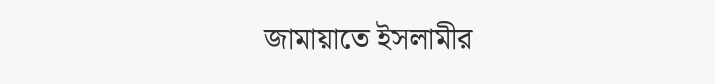জামায়াতে ইসলামীর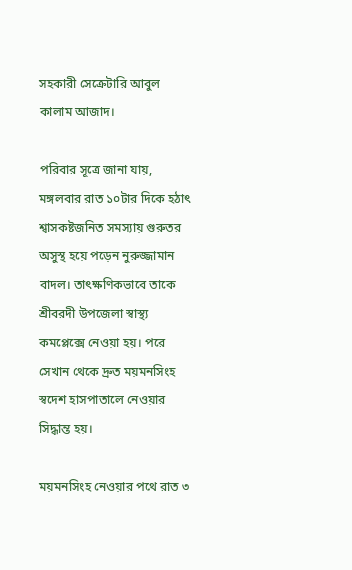সহকারী সেক্রেটারি আবুল কালাম আজাদ।

পরিবার সূত্রে জানা যায়, মঙ্গলবার রাত ১০টার দিকে হঠাৎ শ্বাসকষ্টজনিত সমস্যায় গুরুতর অসুস্থ হয়ে পড়েন নুরুজ্জামান বাদল। তাৎক্ষণিকভাবে তাকে শ্রীবরদী উপজেলা স্বাস্থ্য কমপ্লেক্সে নেওয়া হয়। পরে সেখান থেকে দ্রুত ময়মনসিংহ স্বদেশ হাসপাতালে নেওয়ার সিদ্ধান্ত হয়।

ময়মনসিংহ নেওয়ার পথে রাত ৩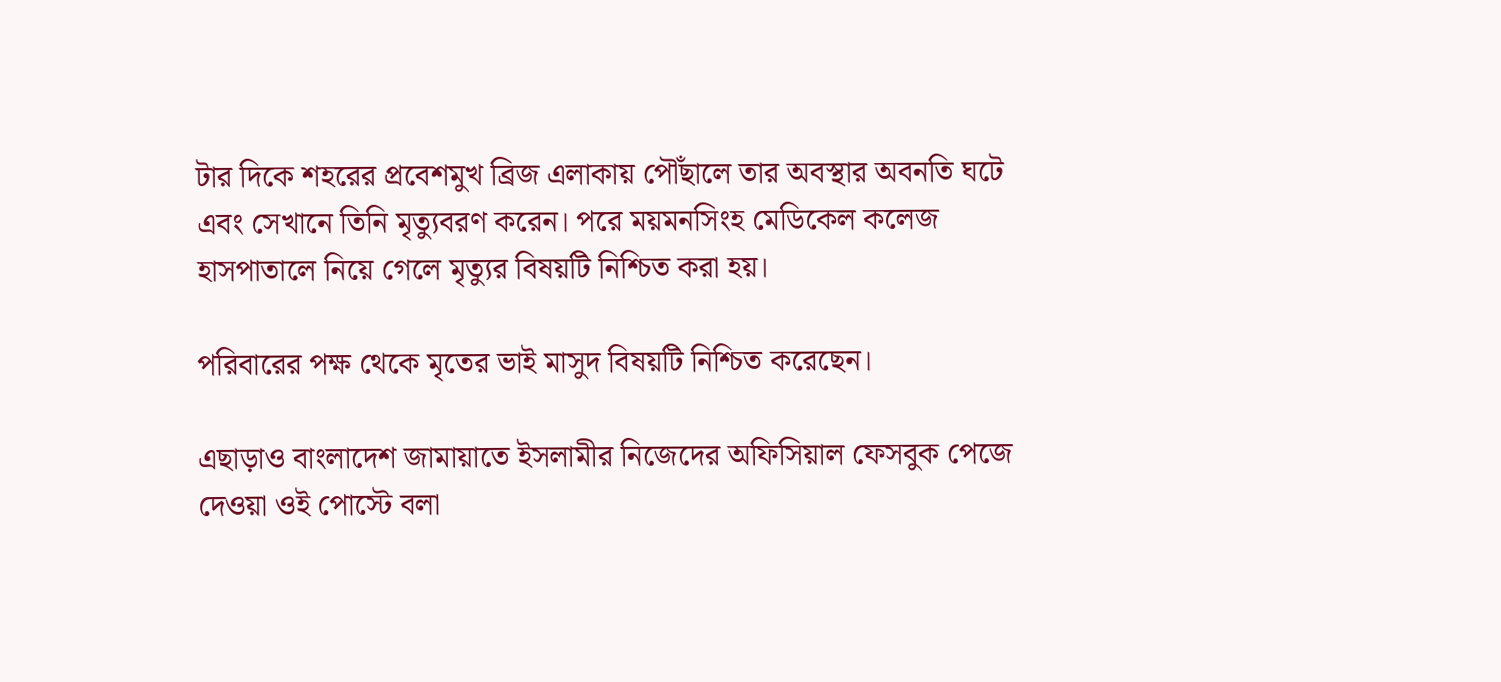টার দিকে শহরের প্রবেশমুখ ব্রিজ এলাকায় পৌঁছালে তার অবস্থার অবনতি ঘটে এবং সেখানে তিনি মৃত্যুবরণ করেন। পরে ময়মনসিংহ মেডিকেল কলেজ হাসপাতালে নিয়ে গেলে মৃত্যুর বিষয়টি নিশ্চিত করা হয়।

পরিবারের পক্ষ থেকে মৃতের ভাই মাসুদ বিষয়টি নিশ্চিত করেছেন।

এছাড়াও বাংলাদেশ জামায়াতে ইসলামীর নিজেদের অফিসিয়াল ফেসবুক পেজে দেওয়া ওই পোস্টে বলা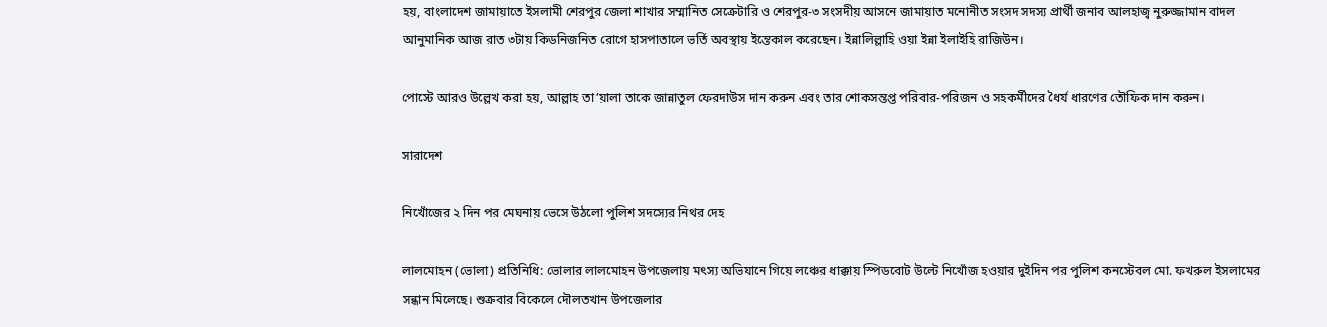হয়, বাংলাদেশ জামায়াতে ইসলামী শেরপুর জেলা শাখার সম্মানিত সেক্রেটারি ও শেরপুর-৩ সংসদীয় আসনে জামায়াত মনোনীত সংসদ সদস্য প্রার্থী জনাব আলহাজ্ব নুরুজ্জামান বাদল আনুমানিক আজ রাত ৩টায় কিডনিজনিত রোগে হাসপাতালে ভর্তি অবস্থায় ইন্তেকাল করেছেন। ইন্নালিল্লাহি ওয়া ইন্না ইলাইহি রাজিউন।

পোস্টে আরও উল্লেখ করা হয়, আল্লাহ তা’য়ালা তাকে জান্নাতুল ফেরদাউস দান করুন এবং তার শোকসন্তপ্ত পরিবার-পরিজন ও সহকর্মীদের ধৈর্য ধারণের তৌফিক দান করুন।

সারাদেশ

নিখোঁজের ২ দিন পর মেঘনায় ভেসে উঠলো পুলিশ সদস্যের নিথর দেহ

লালমোহন (ভোলা) প্রতিনিধি: ভোলার লালমোহন উপজেলায় মৎস্য অভিযানে গিয়ে লঞ্চের ধাক্কায় স্পিডবোট উল্টে নিখোঁজ হওয়ার দুইদিন পর পুলিশ কনস্টেবল মো. ফখরুল ইসলামের সন্ধান মিলেছে। শুক্রবার বিকেলে দৌলতখান উপজেলার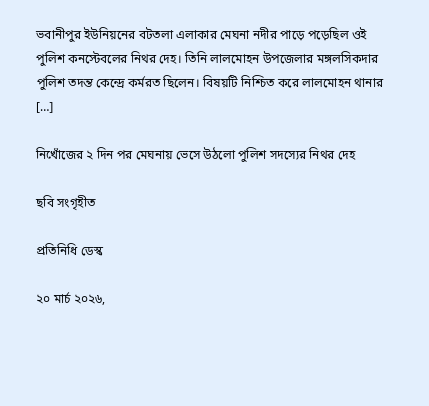ভবানীপুর ইউনিয়নের বটতলা এলাকার মেঘনা নদীর পাড়ে পড়েছিল ওই পুলিশ কনস্টেবলের নিথর দেহ। তিনি লালমোহন উপজেলার মঙ্গলসিকদার পুলিশ তদন্ত কেন্দ্রে কর্মরত ছিলেন। বিষয়টি নিশ্চিত করে লালমোহন থানার […]

নিখোঁজের ২ দিন পর মেঘনায় ভেসে উঠলো পুলিশ সদস্যের নিথর দেহ

ছবি সংগৃহীত

প্রতিনিধি ডেস্ক

২০ মার্চ ২০২৬,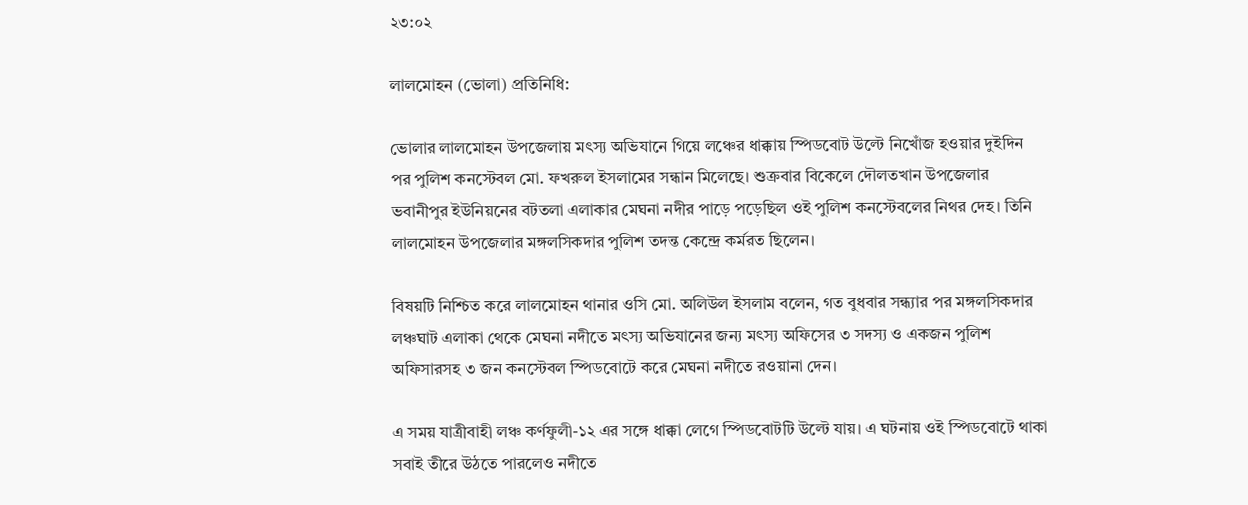২৩:০২

লালমোহন (ভোলা) প্রতিনিধি:

ভোলার লালমোহন উপজেলায় মৎস্য অভিযানে গিয়ে লঞ্চের ধাক্কায় স্পিডবোট উল্টে নিখোঁজ হওয়ার দুইদিন পর পুলিশ কনস্টেবল মো. ফখরুল ইসলামের সন্ধান মিলেছে। শুক্রবার বিকেলে দৌলতখান উপজেলার ভবানীপুর ইউনিয়নের বটতলা এলাকার মেঘনা নদীর পাড়ে পড়েছিল ওই পুলিশ কনস্টেবলের নিথর দেহ। তিনি লালমোহন উপজেলার মঙ্গলসিকদার পুলিশ তদন্ত কেন্দ্রে কর্মরত ছিলেন।

বিষয়টি নিশ্চিত করে লালমোহন থানার ওসি মো. অলিউল ইসলাম বলেন, গত বুধবার সন্ধ্যার পর মঙ্গলসিকদার লঞ্চঘাট এলাকা থেকে মেঘনা নদীতে মৎস্য অভিযানের জন্য মৎস্য অফিসের ৩ সদস্য ও একজন পুলিশ অফিসারসহ ৩ জন কনস্টেবল স্পিডবোটে করে মেঘনা নদীতে রওয়ানা দেন।

এ সময় যাত্রীবাহী লঞ্চ কর্ণফুলী-১২ এর সঙ্গে ধাক্কা লেগে স্পিডবোটটি উল্টে যায়। এ ঘটনায় ওই স্পিডবোটে থাকা সবাই তীরে উঠতে পারলেও নদীতে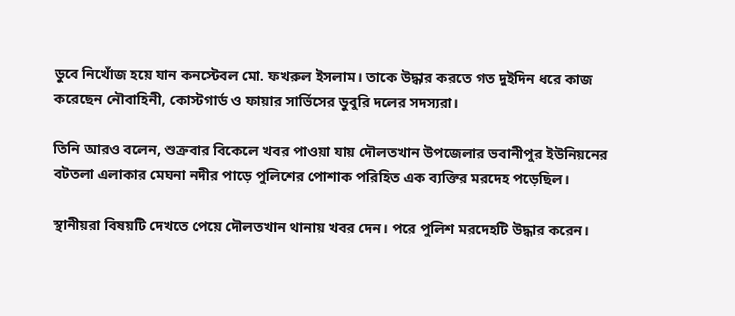ডুবে নিখোঁজ হয়ে যান কনস্টেবল মো. ফখরুল ইসলাম। তাকে উদ্ধার করতে গত দুইদিন ধরে কাজ করেছেন নৌবাহিনী, কোস্টগার্ড ও ফায়ার সার্ভিসের ডুবুরি দলের সদস্যরা।

তিনি আরও বলেন, শুক্রবার বিকেলে খবর পাওয়া যায় দৌলতখান উপজেলার ভবানীপুর ইউনিয়নের বটতলা এলাকার মেঘনা নদীর পাড়ে পুলিশের পোশাক পরিহিত এক ব্যক্তির মরদেহ পড়েছিল।

স্থানীয়রা বিষয়টি দেখতে পেয়ে দৌলতখান থানায় খবর দেন। পরে পুলিশ মরদেহটি উদ্ধার করেন।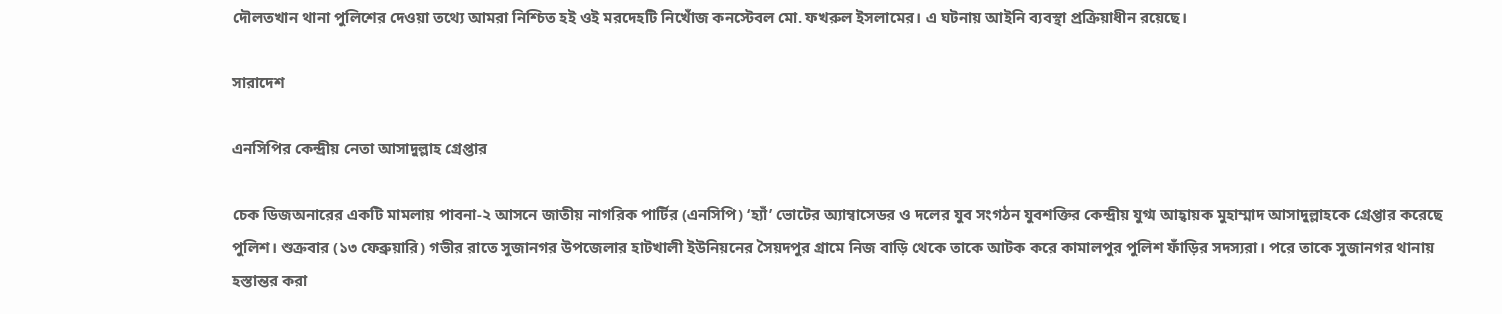দৌলতখান থানা পুলিশের দেওয়া তথ্যে আমরা নিশ্চিত হই ওই মরদেহটি নিখোঁজ কনস্টেবল মো. ফখরুল ইসলামের। এ ঘটনায় আইনি ব্যবস্থা প্রক্রিয়াধীন রয়েছে।

সারাদেশ

এনসিপির কেন্দ্রীয় নেতা আসাদুল্লাহ গ্রেপ্তার

চেক ডিজঅনারের একটি মামলায় পাবনা-২ আসনে জাতীয় নাগরিক পার্টির (এনসিপি) ‘হ্যাঁ’ ভোটের অ্যাম্বাসেডর ও দলের যুব সংগঠন যুবশক্তির কেন্দ্রীয় যুগ্ম আহ্বায়ক মুহাম্মাদ আসাদুল্লাহকে গ্রেপ্তার করেছে পুলিশ। শুক্রবার (১৩ ফেব্রুয়ারি) গভীর রাতে সুজানগর উপজেলার হাটখালী ইউনিয়নের সৈয়দপুর গ্রামে নিজ বাড়ি থেকে তাকে আটক করে কামালপুর পুলিশ ফাঁড়ির সদস্যরা। পরে তাকে সুজানগর থানায় হস্তান্তর করা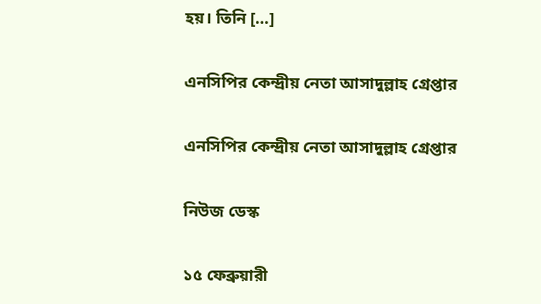হয়। তিনি […]

এনসিপির কেন্দ্রীয় নেতা আসাদুল্লাহ গ্রেপ্তার

এনসিপির কেন্দ্রীয় নেতা আসাদুল্লাহ গ্রেপ্তার

নিউজ ডেস্ক

১৫ ফেব্রুয়ারী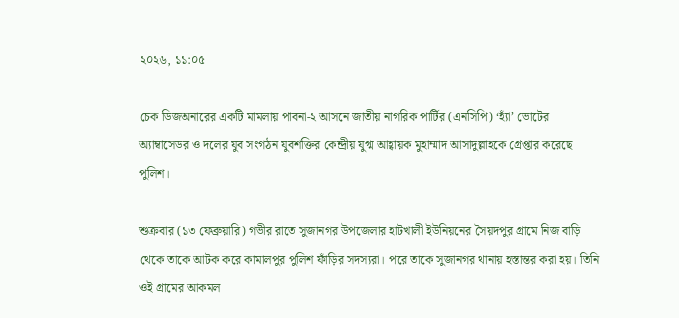২০২৬, ১১:০৫

চেক ডিজঅনারের একটি মামলায় পাবনা-২ আসনে জাতীয় নাগরিক পার্টির (এনসিপি) ‘হ্যাঁ’ ভোটের অ্যাম্বাসেডর ও দলের যুব সংগঠন যুবশক্তির কেন্দ্রীয় যুগ্ম আহ্বায়ক মুহাম্মাদ আসাদুল্লাহকে গ্রেপ্তার করেছে পুলিশ।

শুক্রবার (১৩ ফেব্রুয়ারি) গভীর রাতে সুজানগর উপজেলার হাটখালী ইউনিয়নের সৈয়দপুর গ্রামে নিজ বাড়ি থেকে তাকে আটক করে কামালপুর পুলিশ ফাঁড়ির সদস্যরা। পরে তাকে সুজানগর থানায় হস্তান্তর করা হয়। তিনি ওই গ্রামের আকমল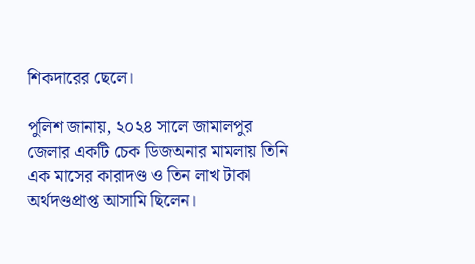শিকদারের ছেলে।

পুলিশ জানায়, ২০২৪ সালে জামালপুর জেলার একটি চেক ডিজঅনার মামলায় তিনি এক মাসের কারাদণ্ড ও তিন লাখ টাকা অর্থদণ্ডপ্রাপ্ত আসামি ছিলেন।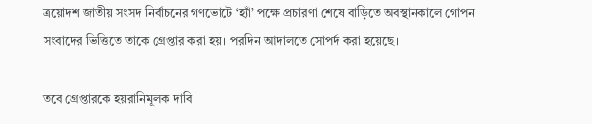ত্রয়োদশ জাতীয় সংসদ নির্বাচনের গণভোটে ‘হ্যাঁ’ পক্ষে প্রচারণা শেষে বাড়িতে অবস্থানকালে গোপন সংবাদের ভিত্তিতে তাকে গ্রেপ্তার করা হয়। পরদিন আদালতে সোপর্দ করা হয়েছে।

তবে গ্রেপ্তারকে হয়রানিমূলক দাবি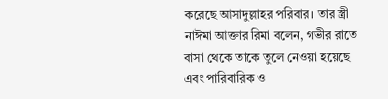করেছে আসাদুল্লাহর পরিবার। তার স্ত্রী নাঈমা আক্তার রিমা বলেন, গভীর রাতে বাসা থেকে তাকে তুলে নেওয়া হয়েছে এবং পারিবারিক ও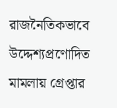রাজনৈতিকভাবে উদ্দেশ্যপ্রণোদিত মামলায় গ্রেপ্তার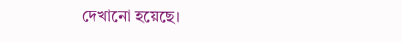দেখানো হয়েছে।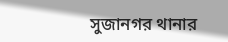সুজানগর থানার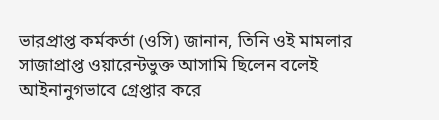ভারপ্রাপ্ত কর্মকর্তা (ওসি) জানান, তিনি ওই মামলার সাজাপ্রাপ্ত ওয়ারেন্টভুক্ত আসামি ছিলেন বলেই আইনানুগভাবে গ্রেপ্তার করে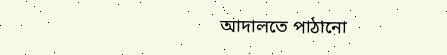আদালতে পাঠানো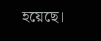হয়েছে।